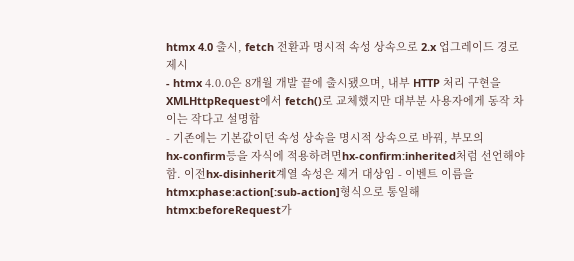htmx 4.0 출시, fetch 전환과 명시적 속성 상속으로 2.x 업그레이드 경로 제시
- htmx 4.0.0은 8개월 개발 끝에 출시됐으며, 내부 HTTP 처리 구현을 XMLHttpRequest에서 fetch()로 교체했지만 대부분 사용자에게 동작 차이는 작다고 설명함
- 기존에는 기본값이던 속성 상속을 명시적 상속으로 바꿔, 부모의
hx-confirm등을 자식에 적용하려면hx-confirm:inherited처럼 선언해야 함. 이전hx-disinherit계열 속성은 제거 대상임 - 이벤트 이름을
htmx:phase:action[:sub-action]형식으로 통일해htmx:beforeRequest가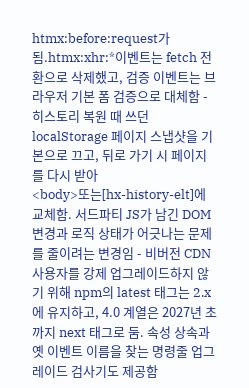htmx:before:request가 됨.htmx:xhr:*이벤트는 fetch 전환으로 삭제했고, 검증 이벤트는 브라우저 기본 폼 검증으로 대체함 - 히스토리 복원 때 쓰던 localStorage 페이지 스냅샷을 기본으로 끄고, 뒤로 가기 시 페이지를 다시 받아
<body>또는[hx-history-elt]에 교체함. 서드파티 JS가 남긴 DOM 변경과 로직 상태가 어긋나는 문제를 줄이려는 변경임 - 비버전 CDN 사용자를 강제 업그레이드하지 않기 위해 npm의 latest 태그는 2.x에 유지하고, 4.0 계열은 2027년 초까지 next 태그로 둠. 속성 상속과 옛 이벤트 이름을 찾는 명령줄 업그레이드 검사기도 제공함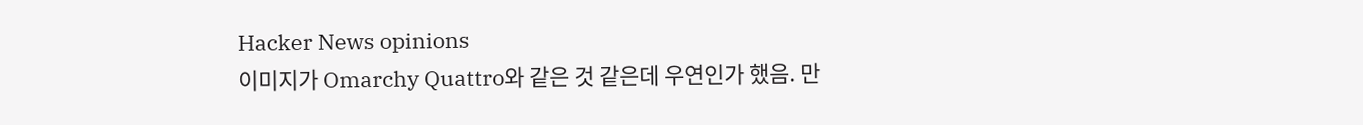Hacker News opinions
이미지가 Omarchy Quattro와 같은 것 같은데 우연인가 했음. 만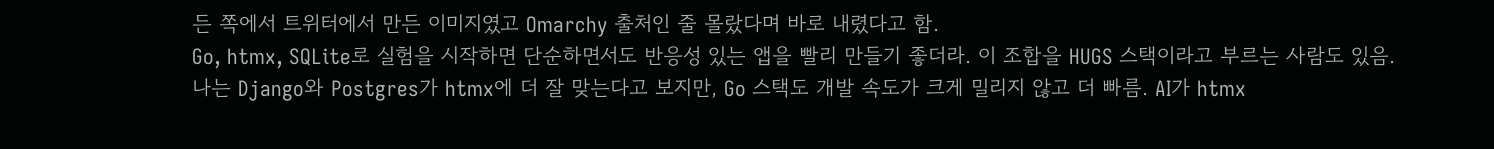든 쪽에서 트위터에서 만든 이미지였고 Omarchy 출처인 줄 몰랐다며 바로 내렸다고 함.
Go, htmx, SQLite로 실험을 시작하면 단순하면서도 반응성 있는 앱을 빨리 만들기 좋더라. 이 조합을 HUGS 스택이라고 부르는 사람도 있음.
나는 Django와 Postgres가 htmx에 더 잘 맞는다고 보지만, Go 스택도 개발 속도가 크게 밀리지 않고 더 빠름. AI가 htmx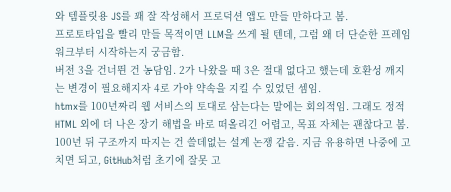와 템플릿용 JS를 꽤 잘 작성해서 프로덕션 앱도 만들 만하다고 봄.
프로토타입을 빨리 만들 목적이면 LLM을 쓰게 될 텐데, 그럼 왜 더 단순한 프레임워크부터 시작하는지 궁금함.
버전 3을 건너뛴 건 농담임. 2가 나왔을 때 3은 절대 없다고 했는데 호환성 깨지는 변경이 필요해지자 4로 가야 약속을 지킬 수 있었던 셈임.
htmx를 100년짜리 웹 서비스의 토대로 삼는다는 말에는 회의적임. 그래도 정적 HTML 외에 더 나은 장기 해법을 바로 떠올리긴 어렵고, 목표 자체는 괜찮다고 봄.
100년 뒤 구조까지 따지는 건 쓸데없는 설계 논쟁 같음. 지금 유용하면 나중에 고치면 되고, GitHub처럼 초기에 잘못 고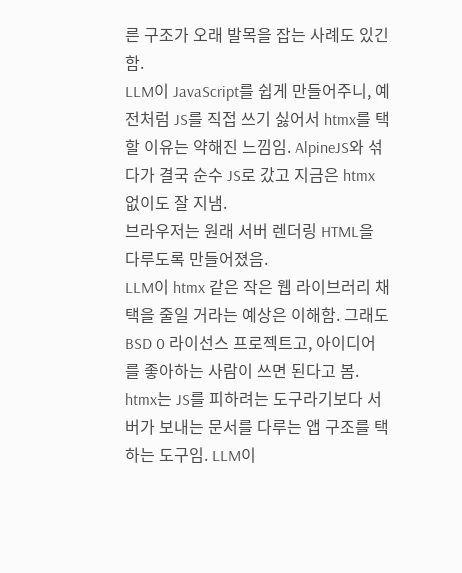른 구조가 오래 발목을 잡는 사례도 있긴 함.
LLM이 JavaScript를 쉽게 만들어주니, 예전처럼 JS를 직접 쓰기 싫어서 htmx를 택할 이유는 약해진 느낌임. AlpineJS와 섞다가 결국 순수 JS로 갔고 지금은 htmx 없이도 잘 지냄.
브라우저는 원래 서버 렌더링 HTML을 다루도록 만들어졌음.
LLM이 htmx 같은 작은 웹 라이브러리 채택을 줄일 거라는 예상은 이해함. 그래도 BSD 0 라이선스 프로젝트고, 아이디어를 좋아하는 사람이 쓰면 된다고 봄.
htmx는 JS를 피하려는 도구라기보다 서버가 보내는 문서를 다루는 앱 구조를 택하는 도구임. LLM이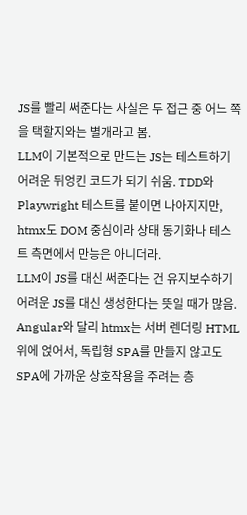JS를 빨리 써준다는 사실은 두 접근 중 어느 쪽을 택할지와는 별개라고 봄.
LLM이 기본적으로 만드는 JS는 테스트하기 어려운 뒤엉킨 코드가 되기 쉬움. TDD와 Playwright 테스트를 붙이면 나아지지만, htmx도 DOM 중심이라 상태 동기화나 테스트 측면에서 만능은 아니더라.
LLM이 JS를 대신 써준다는 건 유지보수하기 어려운 JS를 대신 생성한다는 뜻일 때가 많음.
Angular와 달리 htmx는 서버 렌더링 HTML 위에 얹어서, 독립형 SPA를 만들지 않고도 SPA에 가까운 상호작용을 주려는 층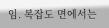임. 복잡도 면에서는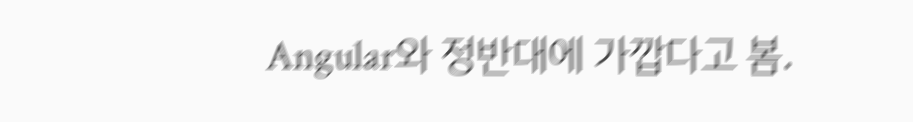Angular와 정반대에 가깝다고 봄.